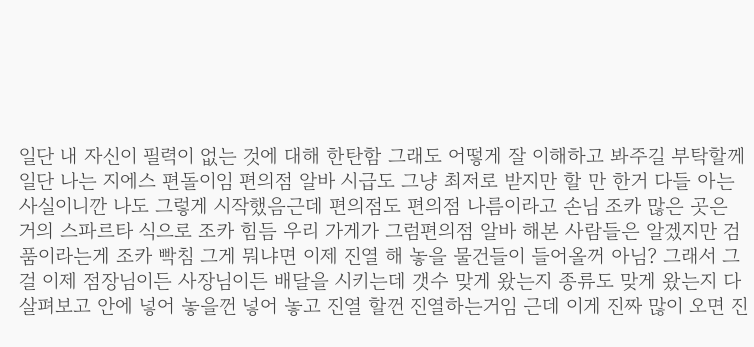일단 내 자신이 필력이 없는 것에 대해 한탄함 그래도 어떻게 잘 이해하고 봐주길 부탁할께
일단 나는 지에스 편돌이임 편의점 알바 시급도 그냥 최저로 받지만 할 만 한거 다들 아는 사실이니깐 나도 그렇게 시작했음근데 편의점도 편의점 나름이라고 손님 조카 많은 곳은 거의 스파르타 식으로 조카 힘듬 우리 가게가 그럼편의점 알바 해본 사람들은 알겠지만 검품이라는게 조카 빡침 그게 뭐냐면 이제 진열 해 놓을 물건들이 들어올꺼 아님? 그래서 그걸 이제 점장님이든 사장님이든 배달을 시키는데 갯수 맞게 왔는지 종류도 맞게 왔는지 다 살펴보고 안에 넣어 놓을껀 넣어 놓고 진열 할껀 진열하는거임 근데 이게 진짜 많이 오면 진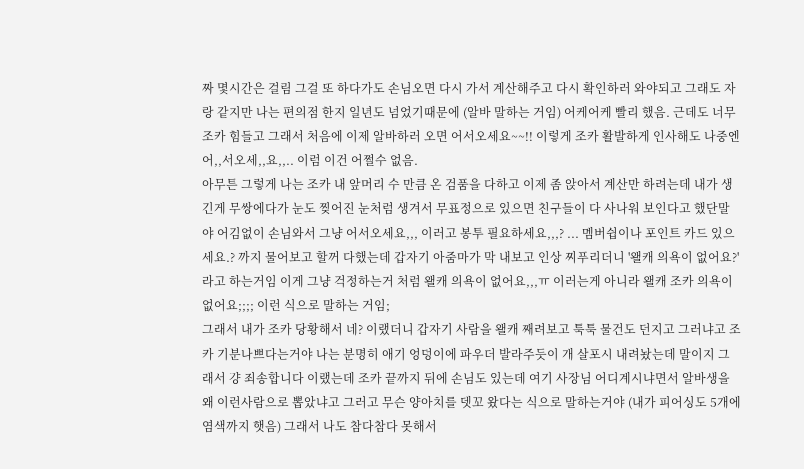짜 몇시간은 걸림 그걸 또 하다가도 손님오면 다시 가서 계산해주고 다시 확인하러 와야되고 그래도 자랑 같지만 나는 편의점 한지 일년도 넘었기때문에 (알바 말하는 거임) 어케어케 빨리 했음. 근데도 너무 조카 힘들고 그래서 처음에 이제 알바하러 오면 어서오세요~~!! 이렇게 조카 활발하게 인사해도 나중엔 어,,서오세,,요,,.. 이럼 이건 어쩔수 없음.
아무튼 그렇게 나는 조카 내 앞머리 수 만큼 온 검품을 다하고 이제 좀 앉아서 계산만 하려는데 내가 생긴게 무쌍에다가 눈도 찢어진 눈처럼 생겨서 무표정으로 있으면 친구들이 다 사나워 보인다고 했단말야 어김없이 손님와서 그냥 어서오세요,,, 이러고 봉투 필요하세요,,,? ... 멤버쉽이나 포인트 카드 있으세요.? 까지 물어보고 할꺼 다했는데 갑자기 아줌마가 막 내보고 인상 찌푸리더니 '왤캐 의욕이 없어요?' 라고 하는거임 이게 그냥 걱정하는거 처럼 왤캐 의욕이 없어요,,,ㅠ 이러는게 아니라 왤캐 조카 의욕이 없어요;;;; 이런 식으로 말하는 거임;
그래서 내가 조카 당황해서 네? 이랬더니 갑자기 사람을 왤캐 째려보고 툭툭 물건도 던지고 그러냐고 조카 기분나쁘다는거야 나는 분명히 애기 엉덩이에 파우더 발라주듯이 개 살포시 내려놨는데 말이지 그래서 걍 죄송합니다 이랬는데 조카 끝까지 뒤에 손님도 있는데 여기 사장님 어디계시냐면서 알바생을 왜 이런사람으로 뽑았냐고 그러고 무슨 양아치를 뎃꼬 왔다는 식으로 말하는거야 (내가 피어싱도 5개에 염색까지 햇음) 그래서 나도 참다참다 못해서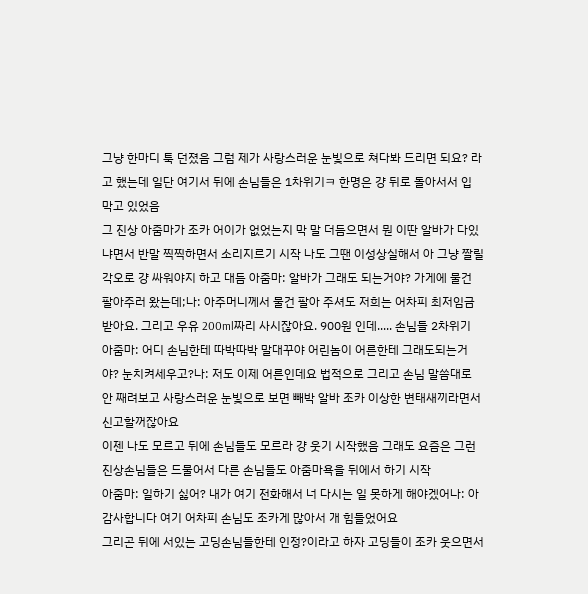그냥 한마디 툭 던졌음 그럼 제가 사랑스러운 눈빛으로 쳐다봐 드리면 되요? 라고 했는데 일단 여기서 뒤에 손님들은 1차위기ㅋ 한명은 걍 뒤로 돌아서서 입 막고 있었음
그 진상 아줌마가 조카 어이가 없었는지 막 말 더듬으면서 뭔 이딴 알바가 다있냐면서 반말 찍찍하면서 소리지르기 시작 나도 그땐 이성상실해서 아 그냥 짤릴 각오로 걍 싸워야지 하고 대듬 아줌마: 알바가 그래도 되는거야? 가게에 물건 팔아주러 왔는데;나: 아주머니께서 물건 팔아 주셔도 저희는 어차피 최저임금 받아요. 그리고 우유 200ml짜리 사시잖아요. 900원 인데..... 손님들 2차위기
아줌마: 어디 손님한테 따박따박 말대꾸야 어린놈이 어른한테 그래도되는거야? 눈치켜세우고?나: 저도 이제 어른인데요 법적으로 그리고 손님 말씀대로 안 째려보고 사랑스러운 눈빛으로 보면 빼박 알바 조카 이상한 변태새끼라면서 신고할꺼잖아요
이젠 나도 모르고 뒤에 손님들도 모르라 걍 웃기 시작했음 그래도 요즘은 그런 진상손님들은 드물어서 다른 손님들도 아줌마욕을 뒤에서 하기 시작
아줌마: 일하기 싫어? 내가 여기 전화해서 너 다시는 일 못하게 해야겠어나: 아 감사합니다 여기 어차피 손님도 조카게 많아서 개 힘들었어요
그리곤 뒤에 서있는 고딩손님들한테 인정?이라고 하자 고딩들이 조카 웃으면서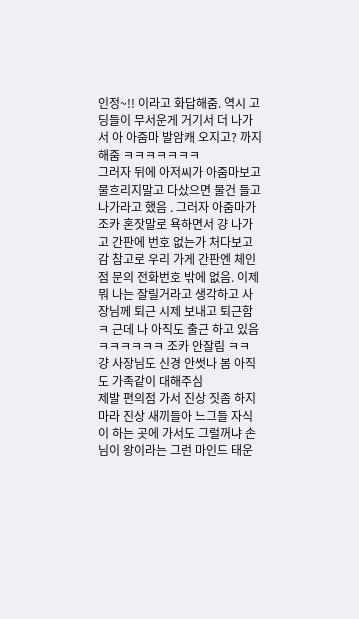인정~!! 이라고 화답해줌. 역시 고딩들이 무서운게 거기서 더 나가서 아 아줌마 발암캐 오지고? 까지 해줌 ㅋㅋㅋㅋㅋㅋㅋ
그러자 뒤에 아저씨가 아줌마보고 물흐리지말고 다샀으면 물건 들고 나가라고 했음 . 그러자 아줌마가 조카 혼잣말로 욕하면서 걍 나가고 간판에 번호 없는가 처다보고 감 참고로 우리 가게 간판엔 체인점 문의 전화번호 밖에 없음. 이제 뭐 나는 잘릴거라고 생각하고 사장님께 퇴근 시제 보내고 퇴근함 ㅋ 근데 나 아직도 출근 하고 있음 ㅋㅋㅋㅋㅋㅋ 조카 안잘림 ㅋㅋ 걍 사장님도 신경 안썻나 봄 아직도 가족같이 대해주심
제발 편의점 가서 진상 짓좀 하지마라 진상 새끼들아 느그들 자식이 하는 곳에 가서도 그럴꺼냐 손님이 왕이라는 그런 마인드 태운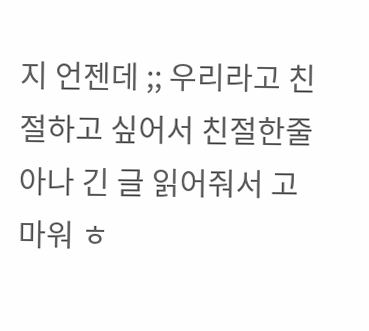지 언젠데 ;; 우리라고 친절하고 싶어서 친절한줄 아나 긴 글 읽어줘서 고마워 ㅎ